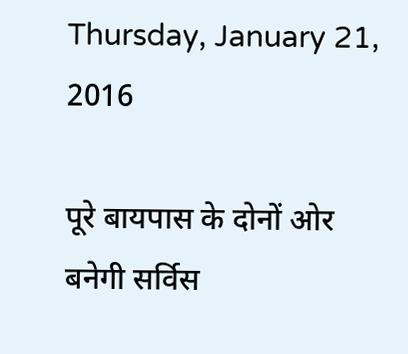Thursday, January 21, 2016

पूरे बायपास के दोनों ओर बनेगी सर्विस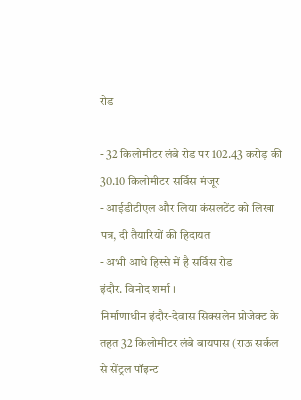रोड

- 32 किलोमीटर लंबे रोड पर 102.43 करोड़ की 30.10 किलोमीटर सर्विस मंजूर
- आईडीटीएल और लिया कंसलटेंट को लिखा पत्र, दी तैयारियों की हिदायत
- अभी आधे हिस्से में है सर्विस रोड
इंदौर. विनोद शर्मा ।
निर्माणाधीन इंदौर-देवास सिक्सलेन प्रोजेक्ट के तहत 32 किलोमीटर लंबे बायपास (राऊ सर्कल से सेंट्रल पॉइन्ट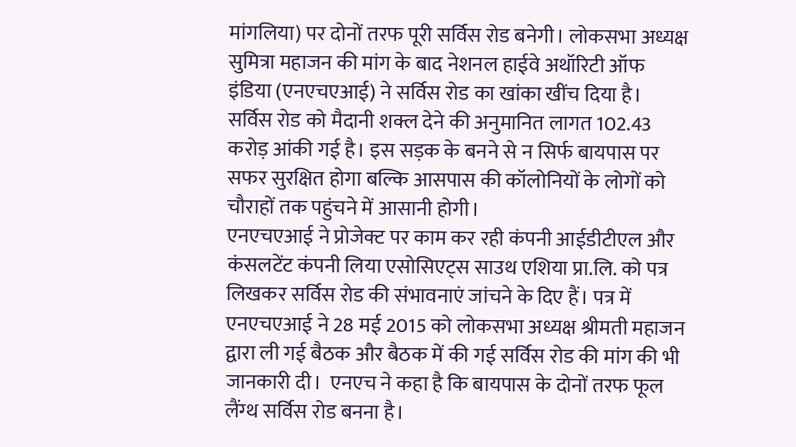मांगलिया) पर दोनों तरफ पूरी सर्विस रोड बनेगी। लोकसभा अध्यक्ष सुमित्रा महाजन की मांग के बाद नेशनल हाईवे अथॉरिटी ऑफ इंडिया (एनएचएआई) ने सर्विस रोड का खांका खींच दिया है। सर्विस रोड को मैदानी शक्ल देने की अनुमानित लागत 102.43 करोड़ आंकी गई है। इस सड़क के बनने से न सिर्फ बायपास पर सफर सुरक्षित होगा बल्कि आसपास की कॉलोनियों के लोगों को चौराहों तक पहुंचने में आसानी होगी।
एनएचएआई ने प्रोजेक्ट पर काम कर रही कंपनी आईडीटीएल और कंसलटेंट कंपनी लिया एसोसिएट्स साउथ एशिया प्रा.लि. को पत्र लिखकर सर्विस रोड की संभावनाएं जांचने के दिए हैं। पत्र में एनएचएआई ने 28 मई 2015 को लोकसभा अध्यक्ष श्रीमती महाजन द्वारा ली गई बैठक और बैठक में की गई सर्विस रोड की मांग की भी जानकारी दी।  एनएच ने कहा है कि बायपास के दोनों तरफ फूल लैंग्थ सर्विस रोड बनना है।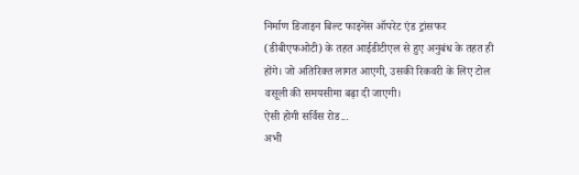निर्माण डिजाइन बिल्ट फाइनेंस ऑपरेट एंड ट्रांसफर (डीबीएफओटी) के तहत आईडीटीएल से हुए अनुबंध के तहत ही होंगे। जो अतिरिक्त लागत आएगी, उसकी रिकवरी के लिए टोल वसूली की समयसीमा बढ़ा दी जाएगी।
ऐसी होगी सर्विस रोड...
अभी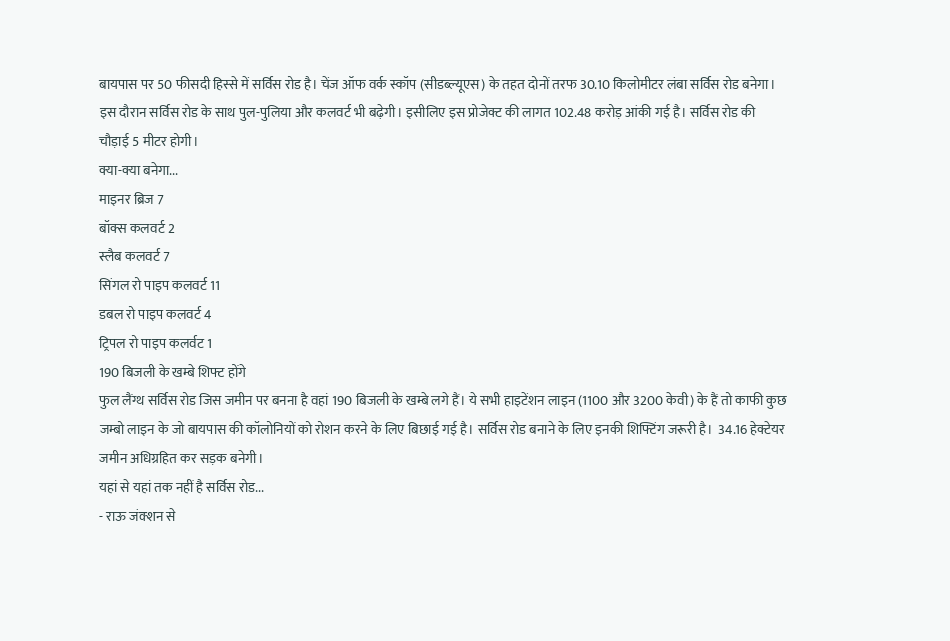बायपास पर 50 फीसदी हिस्से में सर्विस रोड है। चेंज ऑफ वर्क स्कॉप (सीडब्ल्यूएस) के तहत दोनों तरफ 30.10 किलोमीटर लंबा सर्विस रोड बनेगा। इस दौरान सर्विस रोड के साथ पुल-पुलिया और कलवर्ट भी बढ़ेगी। इसीलिए इस प्रोजेक्ट की लागत 102.48 करोड़ आंकी गई है। सर्विस रोड की चौड़ाई 5 मीटर होगी।
क्या-क्या बनेगा...
माइनर ब्रिज 7
बॉक्स कलवर्ट 2
स्लैब कलवर्ट 7
सिंगल रो पाइप कलवर्ट 11
डबल रो पाइप कलवर्ट 4
ट्रिपल रो पाइप कलर्वट 1
190 बिजली के खम्बे शिफ्ट होंगे
फुल लैंग्थ सर्विस रोड जिस जमीन पर बनना है वहां 190 बिजली के खम्बे लगे हैं। ये सभी हाइटेंशन लाइन (1100 और 3200 केवी) के हैं तो काफी कुछ जम्बो लाइन के जो बायपास की कॉलोनियों को रोशन करने के लिए बिछाई गई है। सर्विस रोड बनाने के लिए इनकी शिफ्टिंग जरूरी है।  34.16 हेक्टेयर जमीन अधिग्रहित कर सड़क बनेगी।
यहां से यहां तक नहीं है सर्विस रोड...
- राऊ जंक्शन से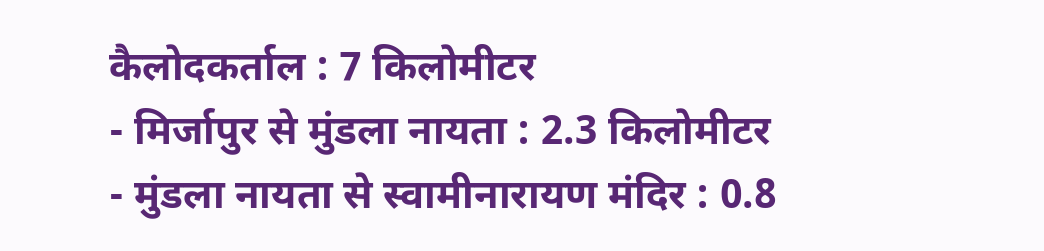कैलोदकर्ताल : 7 किलोमीटर
- मिर्जापुर से मुंडला नायता : 2.3 किलोमीटर
- मुंडला नायता से स्वामीनारायण मंदिर : 0.8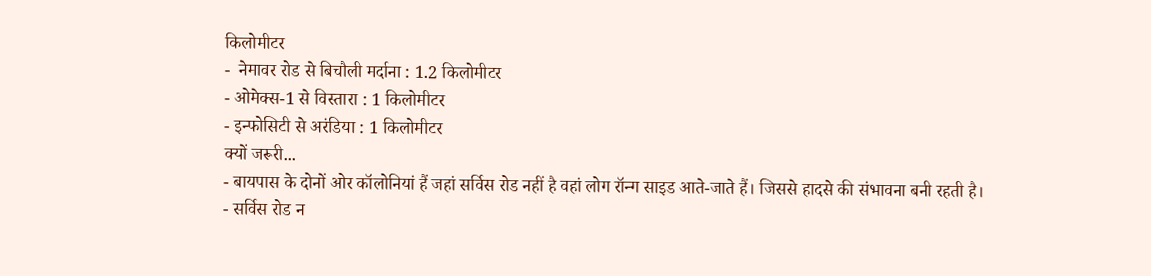किलोमीटर
-  नेमावर रोड से बिचौली मर्दाना : 1.2 किलोमीटर
- ओमेक्स-1 से विस्तारा : 1 किलोमीटर
- इन्फोसिटी से अरंडिया : 1 किलोमीटर
क्यों जरूरी...
- बायपास के दोनों ओर कॉलोनियां हैं जहां सर्विस रोड नहीं है वहां लोग रॉन्ग साइड आते-जाते हैं। जिससे हादसे की संभावना बनी रहती है।
- सर्विस रोड न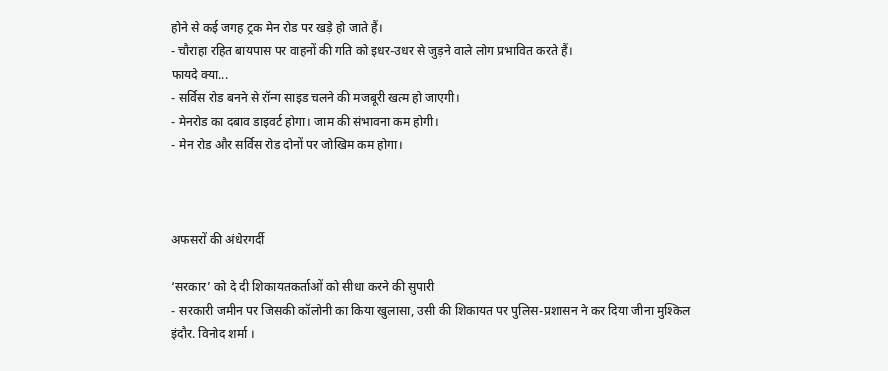होने से कई जगह ट्रक मेन रोड पर खड़े हो जाते हैं।
- चौराहा रहित बायपास पर वाहनों की गति को इधर-उधर से जुड़ने वाले लोग प्रभावित करते हैं।
फायदे क्या...
- सर्विस रोड बनने से रॉन्ग साइड चलने की मजबूरी खत्म हो जाएगी।
- मेनरोड का दबाव डाइवर्ट होगा। जाम की संभावना कम होगी।
- मेन रोड और सर्विस रोड दोनों पर जोखिम कम होगा।



अफसरों की अंधेरगर्दी

‘सरकार’ को दे दी शिकायतकर्ताओं को सीधा करने की सुपारी
- सरकारी जमीन पर जिसकी कॉलोनी का किया खुलासा, उसी की शिकायत पर पुलिस-प्रशासन ने कर दिया जीना मुश्किल
इंदौर. विनोद शर्मा ।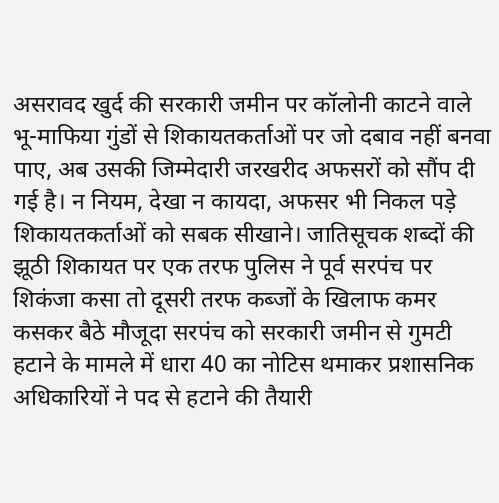असरावद खुर्द की सरकारी जमीन पर कॉलोनी काटने वाले भू-माफिया गुंडों से शिकायतकर्ताओं पर जो दबाव नहीं बनवा पाए, अब उसकी जिम्मेदारी जरखरीद अफसरों को सौंप दी गई है। न नियम, देखा न कायदा, अफसर भी निकल पड़े शिकायतकर्ताओं को सबक सीखाने। जातिसूचक शब्दों की झूठी शिकायत पर एक तरफ पुलिस ने पूर्व सरपंच पर शिकंजा कसा तो दूसरी तरफ कब्जों के खिलाफ कमर कसकर बैठे मौजूदा सरपंच को सरकारी जमीन से गुमटी हटाने के मामले में धारा 40 का नोटिस थमाकर प्रशासनिक अधिकारियों ने पद से हटाने की तैयारी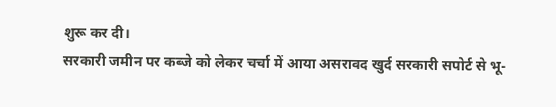शुरू कर दी।
सरकारी जमीन पर कब्जे को लेकर चर्चा में आया असरावद खुर्द सरकारी सपोर्ट से भू-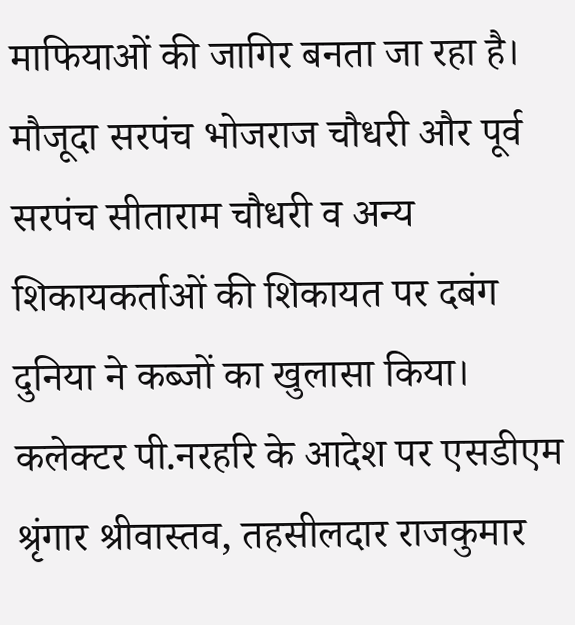माफियाओं की जागिर बनता जा रहा है। मौजूदा सरपंच भोजराज चौधरी और पूर्व सरपंच सीताराम चौधरी व अन्य शिकायकर्ताओं की शिकायत पर दबंग दुनिया ने कब्जों का खुलासा किया। कलेक्टर पी.नरहरि के आदेश पर एसडीएम श्रृंगार श्रीवास्तव, तहसीलदार राजकुमार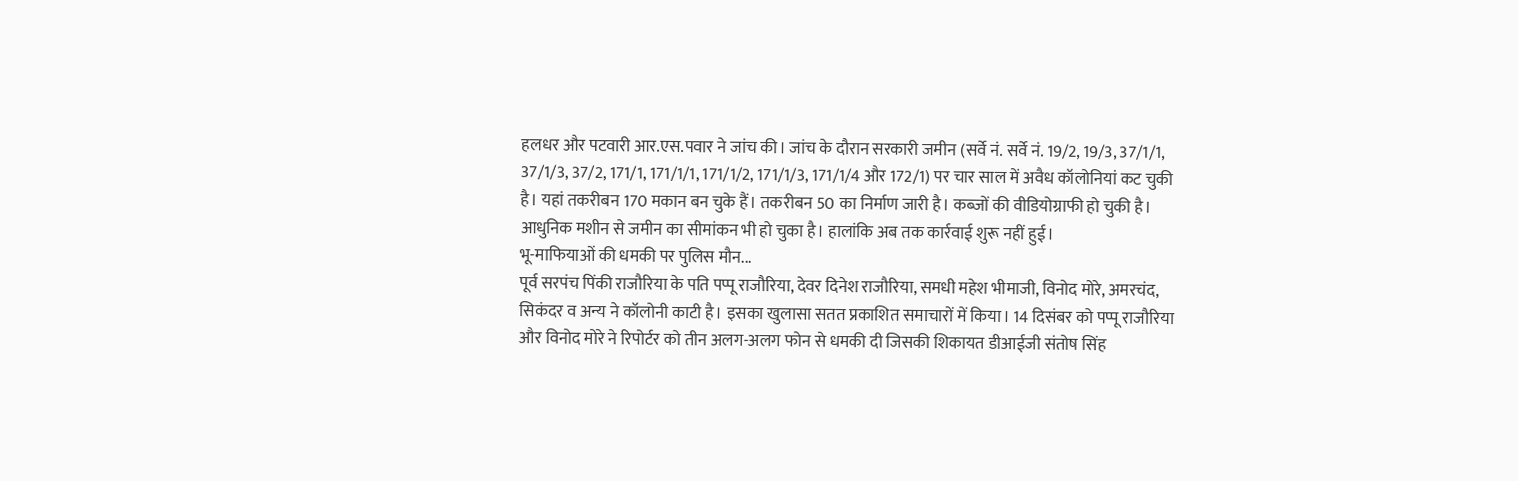हलधर और पटवारी आर.एस.पवार ने जांच की। जांच के दौरान सरकारी जमीन (सर्वे नं. सर्वे नं. 19/2, 19/3, 37/1/1, 37/1/3, 37/2, 171/1, 171/1/1, 171/1/2, 171/1/3, 171/1/4 और 172/1) पर चार साल में अवैध कॉलोनियां कट चुकी है। यहां तकरीबन 170 मकान बन चुके हैं। तकरीबन 50 का निर्माण जारी है। कब्जों की वीडियोग्राफी हो चुकी है। आधुनिक मशीन से जमीन का सीमांकन भी हो चुका है। हालांकि अब तक कार्रवाई शुरू नहीं हुई।
भू-माफियाओं की धमकी पर पुलिस मौन...
पूर्व सरपंच पिंकी राजौरिया के पति पप्पू राजौरिया, देवर दिनेश राजौरिया, समधी महेश भीमाजी, विनोद मोरे, अमरचंद, सिकंदर व अन्य ने कॉलोनी काटी है। इसका खुलासा सतत प्रकाशित समाचारों में किया। 14 दिसंबर को पप्पू राजौरिया और विनोद मोरे ने रिपोर्टर को तीन अलग-अलग फोन से धमकी दी जिसकी शिकायत डीआईजी संतोष सिंह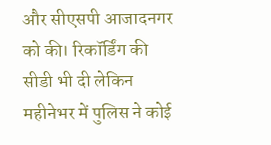और सीएसपी आजादनगर को की। रिकॉर्डिंग की सीडी भी दी लेकिन महीनेभर में पुलिस ने कोई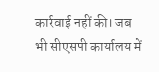कार्रवाई नहीं की। जब भी सीएसपी कार्यालय में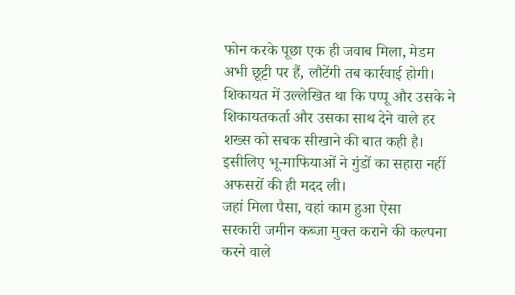फोन करके पूछा एक ही जवाब मिला, मेडम अभी छूट्टी पर हैं, लौटेंगी तब कार्रवाई होगी। शिकायत में उल्लेखित था कि पप्पू और उसके ने शिकायतकर्ता और उसका साथ देने वाले हर शख्स को सबक सीखाने की बात कही है। इसीलिए भू-माफियाओं ने गुंडों का सहारा नहीं अफसरों की ही मदद ली।
जहां मिला पैसा, वहां काम हुआ ऐसा
सरकारी जमीन कब्जा मुक्त कराने की कल्पना करने वाले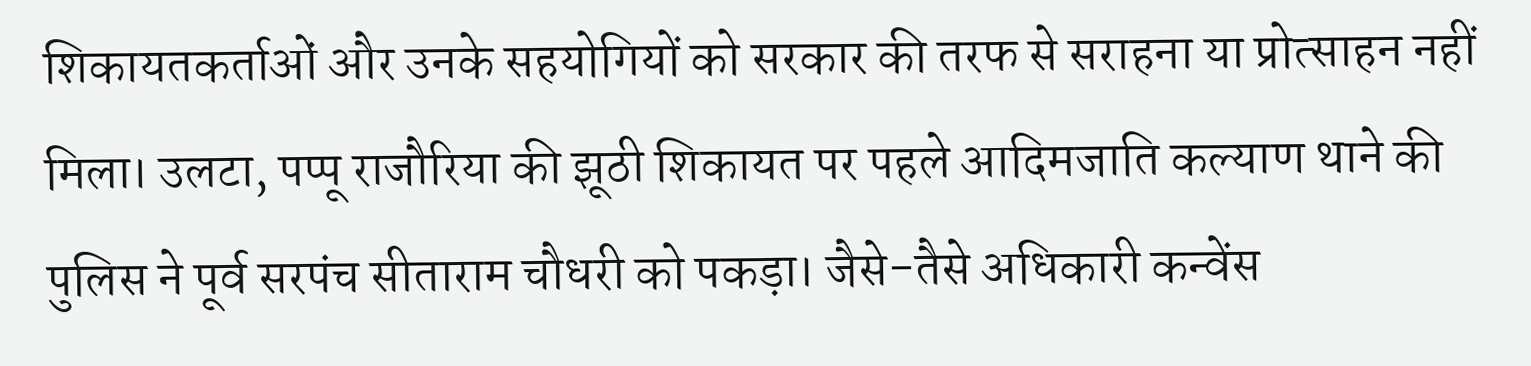शिकायतकर्ताओं और उनके सहयोगियों को सरकार की तरफ से सराहना या प्रोत्साहन नहीं मिला। उलटा, पप्पू राजौरिया की झूठी शिकायत पर पहले आदिमजाति कल्याण थाने की पुलिस ने पूर्व सरपंच सीताराम चौधरी को पकड़ा। जैसे-तैसे अधिकारी कन्वेंस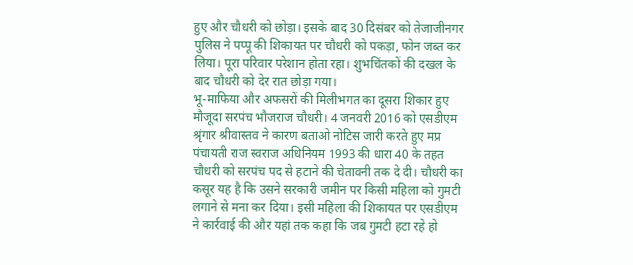हुए और चौधरी को छोड़ा। इसके बाद 30 दिसंबर को तेजाजीनगर पुलिस ने पप्पू की शिकायत पर चौधरी को पकड़ा, फोन जब्त कर लिया। पूरा परिवार परेशान होता रहा। शुभचिंतकों की दखल के बाद चौधरी को देर रात छोड़ा गया।
भू-माफिया और अफसरों की मिलीभगत का दूसरा शिकार हुए मौजूदा सरपंच भौजराज चौधरी। 4 जनवरी 2016 को एसडीएम श्रृंगार श्रीवास्तव ने कारण बताओ नोटिस जारी करते हुए मप्र पंचायती राज स्वराज अधिनियम 1993 की धारा 40 के तहत चौधरी को सरपंच पद से हटाने की चेतावनी तक दे दी। चौधरी का कसूर यह है कि उसने सरकारी जमीन पर किसी महिला को गुमटी लगाने से मना कर दिया। इसी महिला की शिकायत पर एसडीएम ने कार्रवाई की और यहां तक कहा कि जब गुमटी हटा रहे हो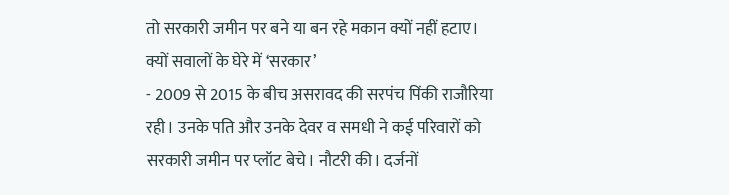तो सरकारी जमीन पर बने या बन रहे मकान क्यों नहीं हटाए।
क्यों सवालों के घेरे में ‘सरकार’
- 2009 से 2015 के बीच असरावद की सरपंच पिंकी राजौरिया रही। उनके पति और उनके देवर व समधी ने कई परिवारों को सरकारी जमीन पर प्लॉट बेचे। नौटरी की। दर्जनों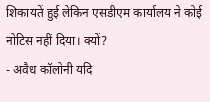शिकायतें हुई लेकिन एसडीएम कार्यालय ने कोई नोटिस नहीं दिया। क्यों?
- अवैध कॉलोनी यदि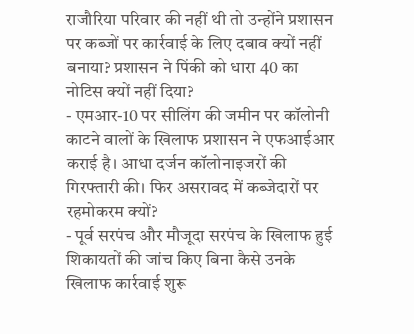राजौरिया परिवार की नहीं थी तो उन्होंने प्रशासन पर कब्जों पर कार्रवाई के लिए दबाव क्यों नहीं बनाया? प्रशासन ने पिंकी को धारा 40 का नोटिस क्यों नहीं दिया?
- एमआर-10 पर सीलिंग की जमीन पर कॉलोनी काटने वालों के खिलाफ प्रशासन ने एफआईआर कराई है। आधा दर्जन कॉलोनाइजरों की गिरफ्तारी की। फिर असरावद में कब्जेदारों पर रहमोकरम क्यों?
- पूर्व सरपंच और मौजूदा सरपंच के खिलाफ हुई शिकायतों की जांच किए बिना कैसे उनके खिलाफ कार्रवाई शुरू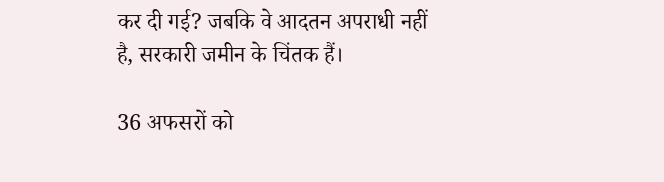कर दी गई? जबकि वे आदतन अपराधी नहीं है, सरकारी जमीन के चिंतक हैं।

36 अफसरों को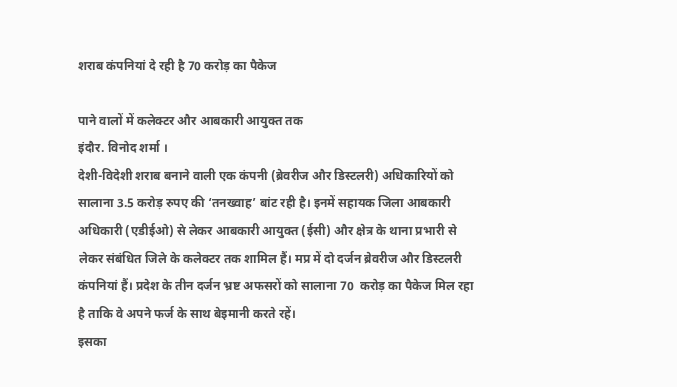शराब कंपनियां दे रही है 70 करोड़ का पैकेज

पाने वालों में कलेक्टर और आबकारी आयुक्त तक
इंदौर. विनोद शर्मा ।
देशी-विदेशी शराब बनाने वाली एक कंपनी (ब्रेवरीज और डिस्टलरी) अधिकारियों को सालाना 3.5 करोड़ रुपए की ‘तनख्वाह’ बांट रही है। इनमें सहायक जिला आबकारी अधिकारी (एडीईओ) से लेकर आबकारी आयुक्त (ईसी) और क्षेत्र के थाना प्रभारी से लेकर संबंधित जिले के कलेक्टर तक शामिल हैं। मप्र में दो दर्जन ब्रेवरीज और डिस्टलरी कंपनियां हैं। प्रदेश के तीन दर्जन भ्रष्ट अफसरों को सालाना 70  करोड़ का पैकेज मिल रहा है ताकि वे अपने फर्ज के साथ बेइमानी करते रहें।
इसका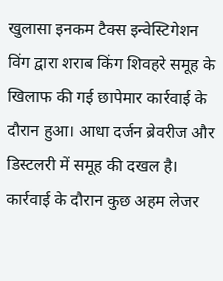खुलासा इनकम टैक्स इन्वेस्टिगेशन विंग द्वारा शराब किंग शिवहरे समूह के खिलाफ की गई छापेमार कार्रवाई के दौरान हुआ। आधा दर्जन ब्रेवरीज और डिस्टलरी में समूह की दखल है। कार्रवाई के दौरान कुछ अहम लेजर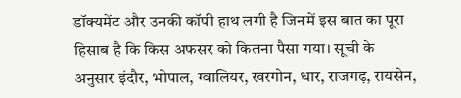डॉक्यमेंट और उनकी कॉपी हाथ लगी है जिनमें इस बात का पूरा हिसाब है कि किस अफसर को कितना पैसा गया। सूची के अनुसार इंदौर, भोपाल, ग्वालियर, खरगोन, धार, राजगढ़, रायसेन,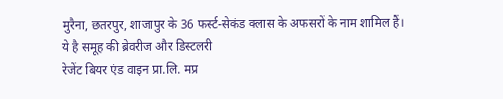मुरैना, छतरपुर, शाजापुर के 36 फर्स्ट-सेकंड क्लास के अफसरों के नाम शामिल हैं।
ये है समूह की ब्रेवरीज और डिस्टलरी
रेजेंट बियर एंड वाइन प्रा.लि. मप्र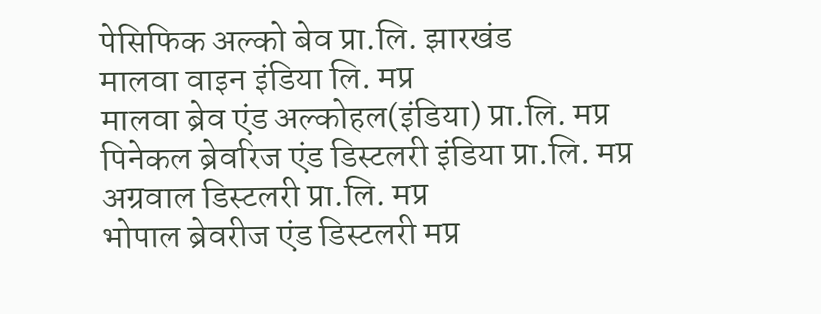पेसिफिक अल्को बेव प्रा.लि. झारखंड
मालवा वाइन इंडिया लि. मप्र
मालवा ब्रेव एंड अल्कोहल(इंडिया) प्रा.लि. मप्र
पिनेकल ब्रेवरिज एंड डिस्टलरी इंडिया प्रा.लि. मप्र
अग्रवाल डिस्टलरी प्रा.लि. मप्र
भोपाल ब्रेवरीज एंड डिस्टलरी मप्र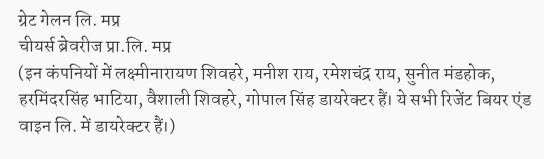ग्रेट गेलन लि. मप्र
चीयर्स ब्रेवरीज प्रा.लि. मप्र
(इन कंपनियों में लक्ष्मीनारायण शिवहरे, मनीश राय, रमेशचंद्र राय, सुनीत मंडहोक, हरमिंदरसिंह भाटिया, वैशाली शिवहरे, गोपाल सिंह डायरेक्टर हैं। ये सभी रिजेंट बियर एंड वाइन लि. में डायरेक्टर हैं।)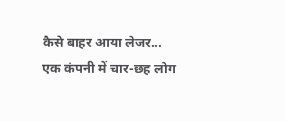कैसे बाहर आया लेजर...
एक कंपनी में चार-छह लोग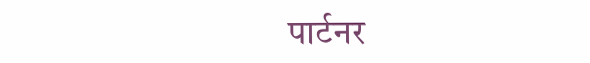पार्टनर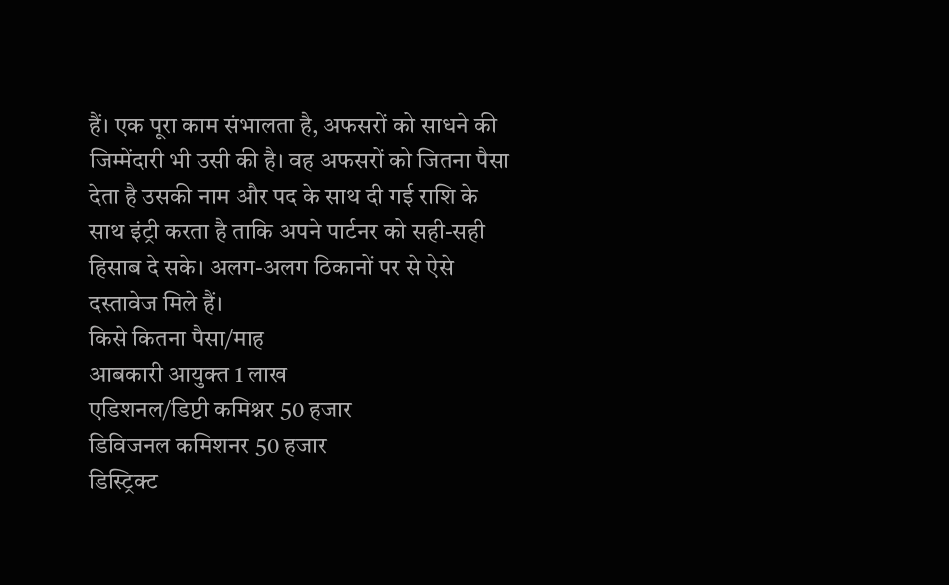हैं। एक पूरा काम संभालता है, अफसरों को साधने की जिम्मेंदारी भी उसी की है। वह अफसरों को जितना पैसा देता है उसकी नाम और पद के साथ दी गई राशि के साथ इंट्री करता है ताकि अपने पार्टनर को सही-सही हिसाब दे सके। अलग-अलग ठिकानों पर से ऐसे दस्तावेज मिले हैं।
किसे कितना पैसा/माह
आबकारी आयुक्त 1 लाख
एडिशनल/डिप्टी कमिश्नर 50 हजार
डिविजनल कमिशनर 50 हजार
डिस्ट्रिक्ट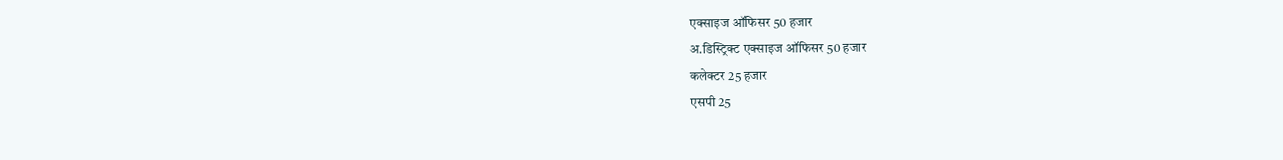एक्साइज ऑफिसर 50 हजार
अ.डिस्ट्रिक्ट एक्साइज ऑफिसर 50 हजार
कलेक्टर 25 हजार
एसपी 25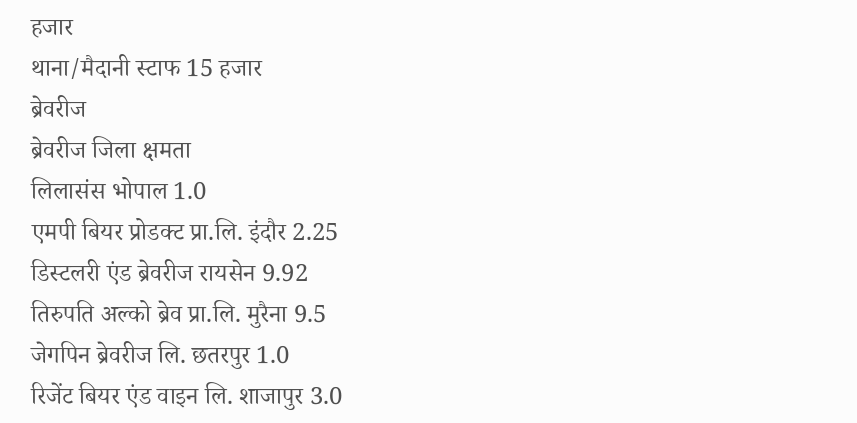हजार
थाना/मैदानी स्टाफ 15 हजार
ब्रेवरीज
ब्रेवरीज जिला क्षमता
लिलासंस भोपाल 1.0
एमपी बियर प्रोडक्ट प्रा.लि. इंदौर 2.25
डिस्टलरी एंड ब्रेवरीज रायसेन 9.92
तिरुपति अल्को ब्रेव प्रा.लि. मुरैना 9.5
जेगपिन ब्रेवरीज लि. छतरपुर 1.0
रिजेंट बियर एंड वाइन लि. शाजापुर 3.0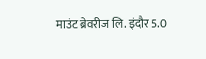माउंट ब्रेवरीज लि. इंदौर 5.0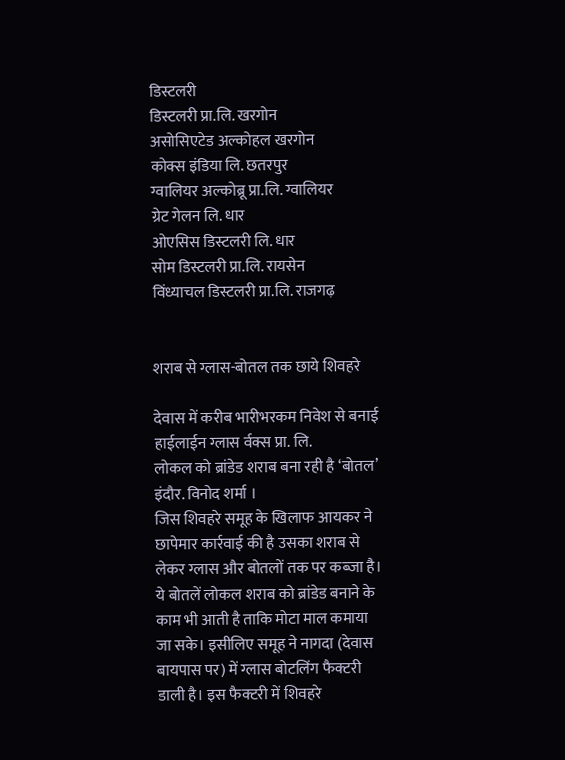डिस्टलरी
डिस्टलरी प्रा.लि. खरगोन
असोसिएटेड अल्कोहल खरगोन
कोक्स इंडिया लि. छतरपुर
ग्वालियर अल्कोब्रू प्रा.लि. ग्वालियर
ग्रेट गेलन लि. धार
ओएसिस डिस्टलरी लि. धार
सोम डिस्टलरी प्रा.लि. रायसेन
विंध्याचल डिस्टलरी प्रा.लि. राजगढ़


शराब से ग्लास-बोतल तक छाये शिवहरे

देवास में करीब भारीभरकम निवेश से बनाई हाईलाईन ग्लास र्वक्स प्रा. लि.
लोकल को ब्रांडेड शराब बना रही है ‘बोतल’
इंदौर. विनोद शर्मा ।
जिस शिवहरे समूह के खिलाफ आयकर ने छापेमार कार्रवाई की है उसका शराब से लेकर ग्लास और बोतलों तक पर कब्जा है। ये बोतलें लोकल शराब को ब्रांडेड बनाने के काम भी आती है ताकि मोटा माल कमाया जा सके। इसीलिए समूह ने नागदा (देवास बायपास पर) में ग्लास बोटलिंग फैक्टरी डाली है। इस फैक्टरी में शिवहरे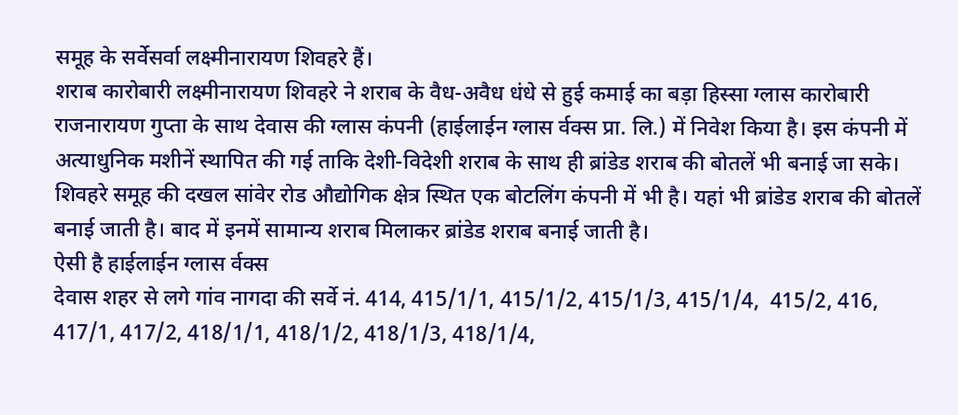समूह के सर्वेसर्वा लक्ष्मीनारायण शिवहरे हैं।
शराब कारोबारी लक्ष्मीनारायण शिवहरे ने शराब के वैध-अवैध धंधे से हुई कमाई का बड़ा हिस्सा ग्लास कारोबारी राजनारायण गुप्ता के साथ देवास की ग्लास कंपनी (हाईलाईन ग्लास र्वक्स प्रा. लि.) में निवेश किया है। इस कंपनी में अत्याधुनिक मशीनें स्थापित की गई ताकि देशी-विदेशी शराब के साथ ही ब्रांडेड शराब की बोतलें भी बनाई जा सके। शिवहरे समूह की दखल सांवेर रोड औद्योगिक क्षेत्र स्थित एक बोटलिंग कंपनी में भी है। यहां भी ब्रांडेड शराब की बोतलें बनाई जाती है। बाद में इनमें सामान्य शराब मिलाकर ब्रांडेड शराब बनाई जाती है।
ऐसी है हाईलाईन ग्लास र्वक्स
देवास शहर से लगे गांव नागदा की सर्वे नं. 414, 415/1/1, 415/1/2, 415/1/3, 415/1/4,  415/2, 416, 417/1, 417/2, 418/1/1, 418/1/2, 418/1/3, 418/1/4,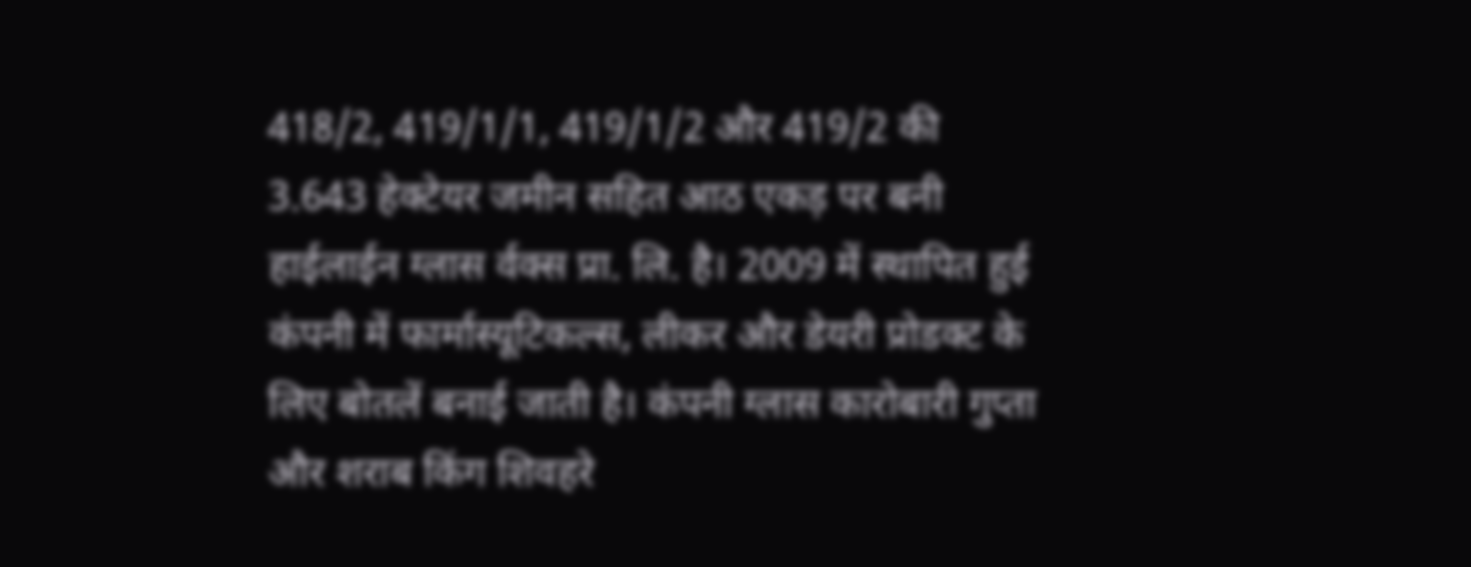418/2, 419/1/1, 419/1/2 और 419/2 की 3.643 हेक्टेयर जमीन सहित आठ एकड़ पर बनी हाईलाईन ग्लास र्वक्स प्रा. लि. है। 2009 में स्थापित हुई कंपनी में फार्मास्यूटिकल्स, लीकर और डेयरी प्रोडक्ट के लिए बोतलें बनाई जाती है। कंपनी ग्लास कारोबारी गुप्ता और शराब किंग शिवहरे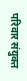परिवार संयुक्त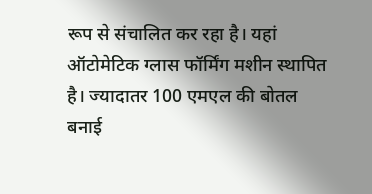रूप से संचालित कर रहा है। यहां ऑटोमेटिक ग्लास फॉर्मिंग मशीन स्थापित है। ज्यादातर 100 एमएल की बोतल बनाई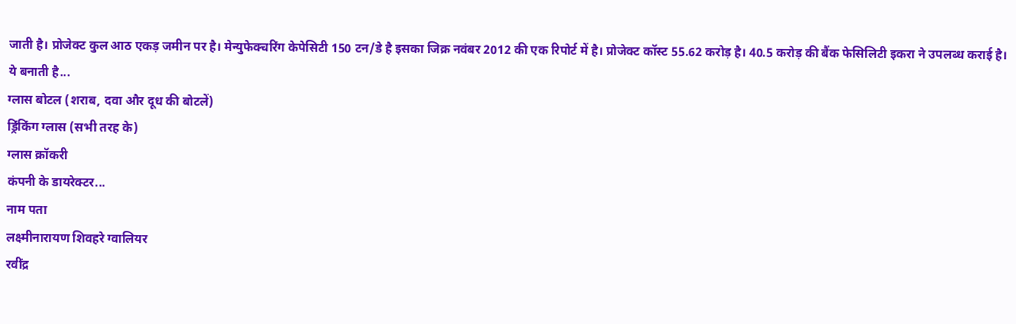जाती है। प्रोजेक्ट कुल आठ एकड़ जमीन पर है। मेन्युफेक्चरिंग केपेसिटी 150 टन/डे है इसका जिक्र नवंबर 2012 की एक रिपोर्ट में है। प्रोजेक्ट कॉस्ट 55.62 करोड़ है। 40.5 करोड़ की बैंक फेसिलिटी इकरा ने उपलब्ध कराई है।
ये बनाती है...
ग्लास बोटल (शराब, दवा और दूध की बोटलें)
ड्रिंकिंग ग्लास (सभी तरह के)
ग्लास क्रॉकरी
कंपनी के डायरेक्टर...
नाम पता
लक्ष्मीनारायण शिवहरे ग्वालियर
रवींद्र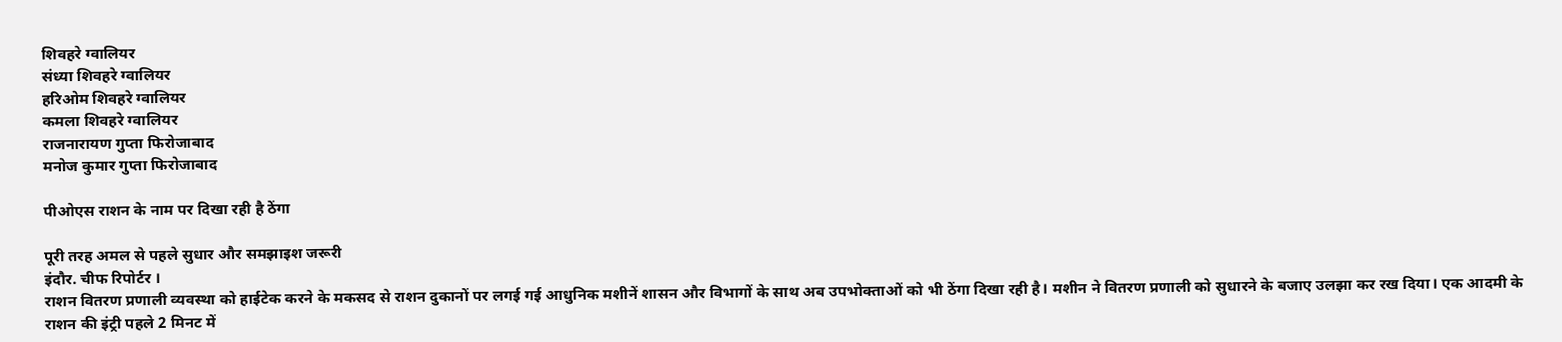शिवहरे ग्वालियर
संध्या शिवहरे ग्वालियर
हरिओम शिवहरे ग्वालियर
कमला शिवहरे ग्वालियर
राजनारायण गुप्ता फिरोजाबाद
मनोज कुमार गुप्ता फिरोजाबाद

पीओएस राशन के नाम पर दिखा रही है ठेंगा

पूरी तरह अमल से पहले सुधार और समझाइश जरूरी
इंदौर. चीफ रिपोर्टर ।
राशन वितरण प्रणाली व्यवस्था को हाईटेक करने के मकसद से राशन दुकानों पर लगई गई आधुनिक मशीनें शासन और विभागों के साथ अब उपभोक्ताओं को भी ठेंगा दिखा रही है। मशीन ने वितरण प्रणाली को सुधारने के बजाए उलझा कर रख दिया। एक आदमी के राशन की इंट्री पहले 2 मिनट में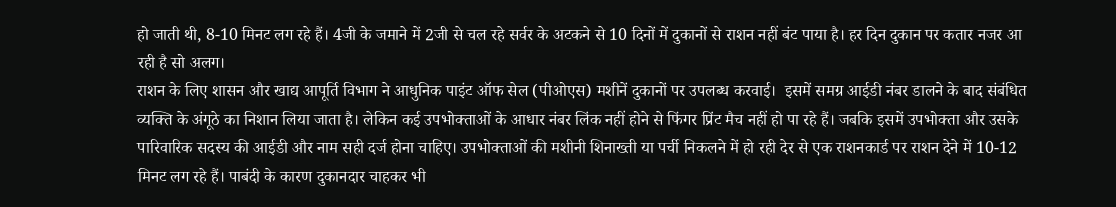हो जाती थी, 8-10 मिनट लग रहे हैं। 4जी के जमाने में 2जी से चल रहे सर्वर के अटकने से 10 दिनों में दुकानों से राशन नहीं बंट पाया है। हर दिन दुकान पर कतार नजर आ रही है सो अलग।
राशन के लिए शासन और खाद्य आपूर्ति विभाग ने आधुनिक पाइंट ऑफ सेल (पीओएस) मशीनें दुकानों पर उपलब्ध करवाई।  इसमें समग्र आईडी नंबर डालने के बाद संबंधित व्यक्ति के अंगूठे का निशान लिया जाता है। लेकिन कई उपभोक्ताओं के आधार नंबर लिंक नहीं होने से फिंगर प्रिंट मैच नहीं हो पा रहे हैं। जबकि इसमें उपभोक्ता और उसके पारिवारिक सदस्य की आईडी और नाम सही दर्ज होना चाहिए। उपभोक्ताओं की मशीनी शिनाख्ती या पर्ची निकलने में हो रही देर से एक राशनकार्ड पर राशन देने में 10-12 मिनट लग रहे हैं। पाबंदी के कारण दुकानदार चाहकर भी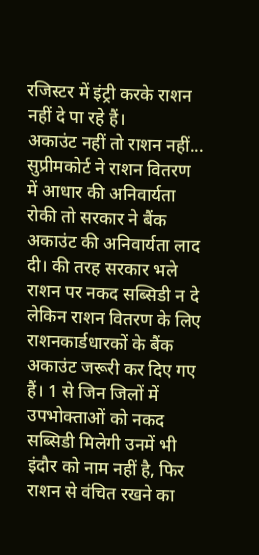रजिस्टर में इंट्री करके राशन नहीं दे पा रहे हैं।
अकाउंट नहीं तो राशन नहीं...
सुप्रीमकोर्ट ने राशन वितरण में आधार की अनिवार्यता रोकी तो सरकार ने बैंक अकाउंट की अनिवार्यता लाद दी। की तरह सरकार भले राशन पर नकद सब्सिडी न दे लेकिन राशन वितरण के लिए राशनकार्डधारकों के बैंक अकाउंट जरूरी कर दिए गए हैं। 1 से जिन जिलों में उपभोक्ताओं को नकद सब्सिडी मिलेगी उनमें भी इंदौर को नाम नहीं है, फिर राशन से वंचित रखने का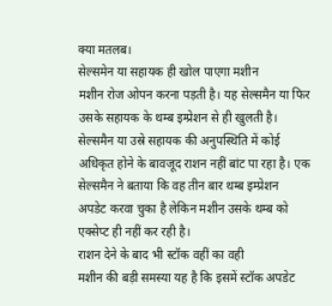क्या मतलब।
सेल्समेन या सहायक ही खोल पाएगा मशीन
मशीन रोज ओपन करना पड़ती है। यह सेल्समैन या फिर उसके सहायक के थम्ब इम्प्रेशन से ही खुलती है। सेल्समैन या उस्रे सहायक की अनुपस्थिति में कोई अधिकृत होने के बावजूद राशन नहीं बांट पा रहा है। एक सेल्समैन ने बताया कि वह तीन बार थम्ब इम्प्रेशन अपडेट करवा चुका है लेकिन मशीन उसके थम्ब को एक्सेप्ट ही नहीं कर रही है।
राशन देने के बाद भी स्टॉक वहीं का वही
मशीन की बड़ी समस्या यह है कि इसमें स्टॉक अपडेट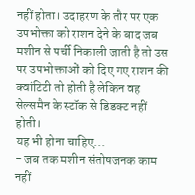नहीं होता। उदाहरण के तौर पर एक उपभोक्ता को राशन देने के बाद जब मशीन से पर्ची निकाली जाती है तो उस पर उपभोक्ताओं को दिए गए राशन की क्वांटिटी तो होती है लेकिन वह सेल्समैन के स्टॉक से डिडक्ट नहीं होती।
यह भी होना चाहिए...
- जब तक मशीन संतोषजनक काम नहीं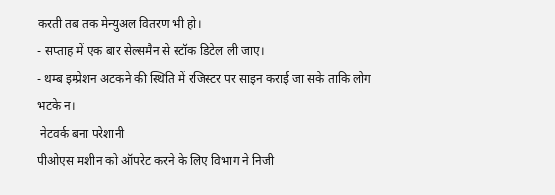करती तब तक मेन्युअल वितरण भी हो।
- सप्ताह में एक बार सेल्समैन से स्टॉक डिटेल ली जाए।
- थम्ब इम्प्रेशन अटकने की स्थिति में रजिस्टर पर साइन कराई जा सके ताकि लोग भटके न।
 नेटवर्क बना परेशानी
पीओएस मशीन को ऑपरेट करने के लिए विभाग ने निजी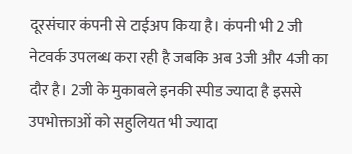दूरसंचार कंपनी से टाईअप किया है। कंपनी भी 2 जी नेटवर्क उपलब्ध करा रही है जबकि अब 3जी और 4जी का दौर है। 2जी के मुकाबले इनकी स्पीड ज्यादा है इससे उपभोक्ताओं को सहुलियत भी ज्यादा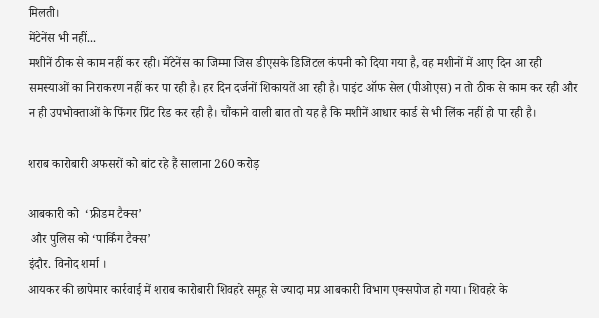मिलती।
मेंटेनेंस भी नहीं...
मशीनें ठीक से काम नहीं कर रही। मेंटेनेंस का जिम्मा जिस डीएसके डिजिटल कंपनी को दिया गया है, वह मशीनों में आए दिन आ रही समस्याओं का निराकरण नहीं कर पा रही है। हर दिन दर्जनों शिकायतें आ रही है। पाइंट ऑफ सेल (पीओएस) न तो ठीक से काम कर रही और न ही उपभोक्ताओं के फिंगर प्रिंट रिड कर रही है। चौंकाने वाली बात तो यह है कि मशीनें आधार कार्ड से भी लिंक नहीं हो पा रही है।

शराब कारोबारी अफसरों को बांट रहे हैं सालाना 260 करोड़

आबकारी को  ‘फ्रीडम टैक्स’
 और पुलिस को ‘पार्किंग टैक्स’
इंदौर. विनोद शर्मा ।
आयकर की छापेमार कार्रवाई में शराब कारोबारी शिवहरे समूह से ज्यादा मप्र आबकारी विभाग एक्सपोज हो गया। शिवहरे के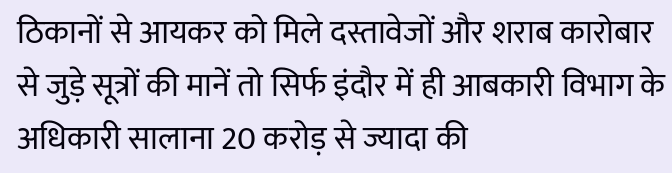ठिकानों से आयकर को मिले दस्तावेजों और शराब कारोबार से जुड़े सूत्रों की मानें तो सिर्फ इंदौर में ही आबकारी विभाग के अधिकारी सालाना 20 करोड़ से ज्यादा की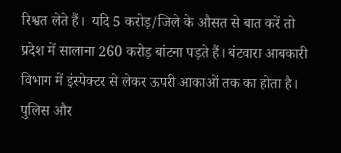रिश्वत लेते हैं।  यदि 5 करोड़/जिले के औसत से बात करें तो प्रदेश में सालाना 260 करोड़ बांटना पड़ते हैं। बंटवारा आबकारी विभाग में इंस्पेक्टर से लेकर ऊपरी आकाओं तक का होता है। पुलिस और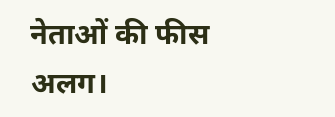नेताओं की फीस अलग।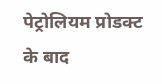पेट्रोलियम प्रोडक्ट के बाद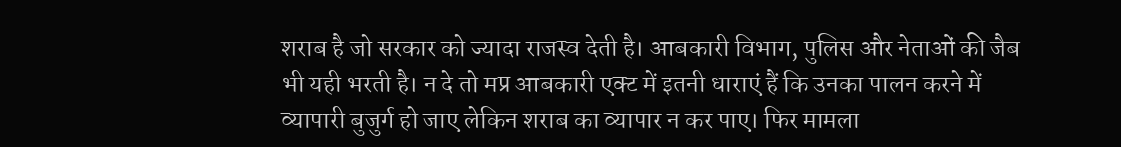शराब है जो सरकार को ज्यादा राजस्व देती है। आबकारी विभाग, पुलिस और नेताओं की जैब भी यही भरती है। न दे तो मप्र आबकारी एक्ट में इतनी धाराएं हैं कि उनका पालन करने में व्यापारी बुजुर्ग हो जाए लेकिन शराब का व्यापार न कर पाए। फिर मामला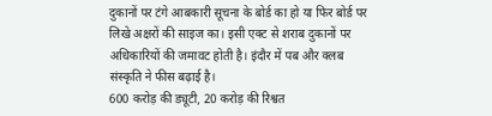दुकानों पर टंगे आबकारी सूचना के बोर्ड का हो या फिर बोर्ड पर लिखे अक्षरों की साइज का। इसी एक्ट से शराब दुकानों पर अधिकारियों की जमावट होती है। इंदौर में पब और क्लब संस्कृति ने फीस बढ़ाई है।
600 करोड़ की ड्यूटी, 20 करोड़ की रिश्वत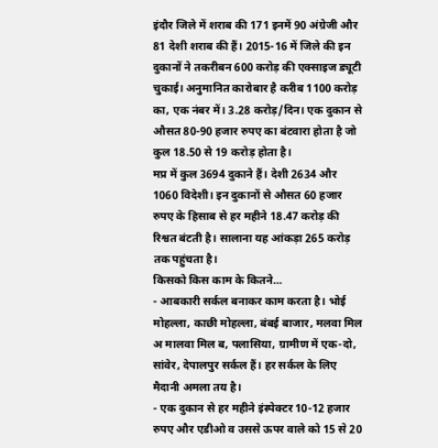इंदौर जिले में शराब की 171 इनमें 90 अंग्रेजी और 81 देशी शराब की हैं। 2015-16 में जिले की इन दुकानों ने तकरीबन 600 करोड़ की एक्साइज ड्यूटी चुकाई। अनुमानित कारोबार है करीब 1100 करोड़ का, एक नंबर में। 3.28 करोड़/दिन। एक दुकान से औसत 80-90 हजार रुपए का बंटवारा होता है जो कुल 18.50 से 19 करोड़ होता है।
मप्र में कुल 3694 दुकाने हैं। देशी 2634 और 1060 विदेशी। इन दुकानों से औसत 60 हजार रुपए के हिसाब से हर महीने 18.47 करोड़ की रिश्वत बंटती है। सालाना यह आंकड़ा 265 करोड़ तक पहुंचता है।
किसको किस काम के कितने...
- आबकारी सर्कल बनाकर काम करता है। भोई मोहल्ला, काछी मोहल्ला, बंबई बाजार, मलवा मिल अ मालवा मिल ब, पलासिया, ग्रामीण में एक-दो, सांवेर, देपालपुर सर्कल हैं। हर सर्कल के लिए मैदानी अमला तय है।
- एक दुकान से हर महीने इंस्पेक्टर 10-12 हजार रुपए और एडीओ व उससे ऊपर वाले को 15 से 20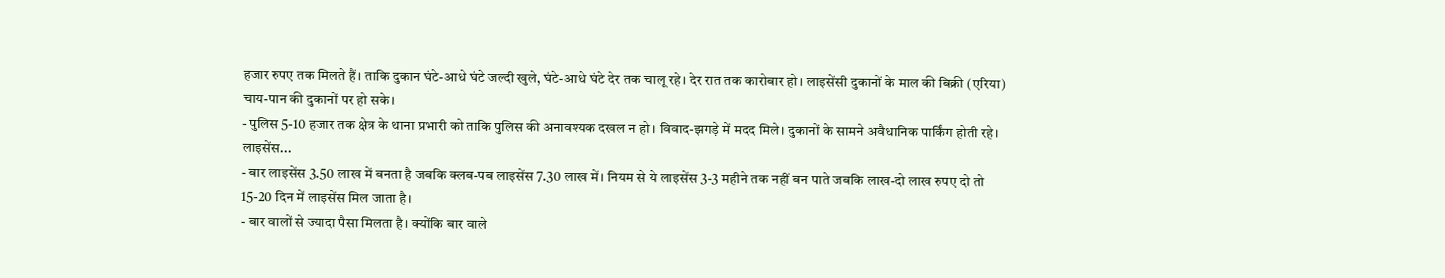हजार रुपए तक मिलते हैं। ताकि दुकान घंटे-आधे घंटे जल्दी खुले, घंटे-आधे घंटे देर तक चालू रहे। देर रात तक कारोबार हो। लाइसेंसी दुकानों के माल की बिक्री (एरिया) चाय-पान की दुकानों पर हो सके।
- पुलिस 5-10 हजार तक क्षेत्र के थाना प्रभारी को ताकि पुलिस की अनावश्यक दखल न हो। विवाद-झगड़े में मदद मिले। दुकानों के सामने अवैधानिक पार्किंग होती रहे।
लाइसेंस...
- बार लाइसेंस 3.50 लाख में बनता है जबकि क्लब-पब लाइसेंस 7.30 लाख में। नियम से ये लाइसेंस 3-3 महीने तक नहीं बन पाते जबकि लाख-दो लाख रुपए दो तो 15-20 दिन में लाइसेंस मिल जाता है।
- बार वालों से ज्यादा पैसा मिलता है। क्योंकि बार वाले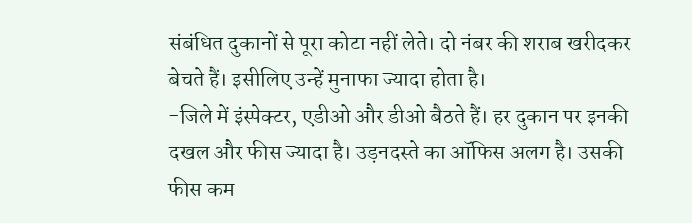संबंधित दुकानों से पूरा कोटा नहीं लेते। दो नंबर की शराब खरीदकर बेचते हैं। इसीलिए उन्हें मुनाफा ज्यादा होता है।
-जिले में इंस्पेक्टर, एडीओ और डीओ बैठते हैं। हर दुकान पर इनकी दखल और फीस ज्यादा है। उड़नदस्ते का ऑफिस अलग है। उसकी फीस कम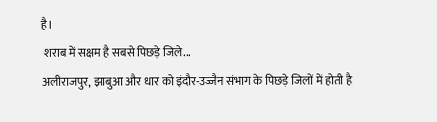है।
 शराब में सक्षम है सबसे पिछड़े जिले...
अलीराजपुर, झाबुआ और धार को इंदौर-उज्जैन संभाग के पिछड़े जिलों में होती है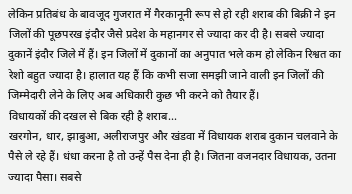लेकिन प्रतिबंध के बावजूद गुजरात में गैरकानूनी रूप से हो रही शराब की बिक्री ने इन जिलों की पूछपरख इंदौर जैसे प्रदेश के महानगर से ज्यादा कर दी है। सबसे ज्यादा दुकानें इंदौर जिले में हैं। इन जिलों में दुकानों का अनुपात भले कम हो लेकिन रिश्वत का रेशो बहुत ज्यादा है। हालात यह हैं कि कभी सजा समझी जाने वाली इन जिलों की जिम्मेदारी लेने के लिए अब अधिकारी कुछ भी करने को तैयार हैं।
विधायकों की दखल से बिक रही है शराब...
खरगोन, धार, झाबुआ, अलीराजपुर और खंडवा में विधायक शराब दुकान चलवाने के पैसे ले रहे हैं। धंधा करना है तो उन्हें पैस देना ही है। जितना वजनदार विधायक, उतना ज्यादा पैसा। सबसे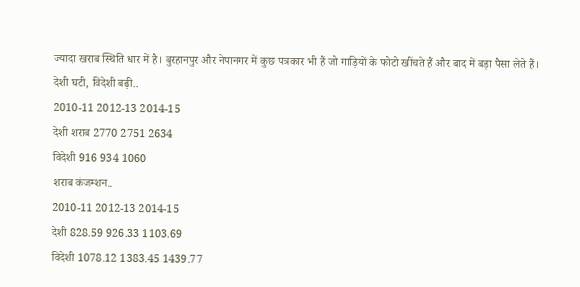ज्यादा खराब स्थिति धार में है। बुरहानपुर और नेपानगर में कुछ पत्रकार भी हैं जो गाड़ियों के फोटो खींचते हैं और बाद में बड़ा पैसा लेते हैं।
देशी घटी, विदेशी बढ़ी..
2010-11 2012-13 2014-15
देशी शराब 2770 2751 2634
विदेशी 916 934 1060
शराब कंजम्शन..
2010-11 2012-13 2014-15
देशी 828.59 926.33 1103.69
विदेशी 1078.12 1383.45 1439.77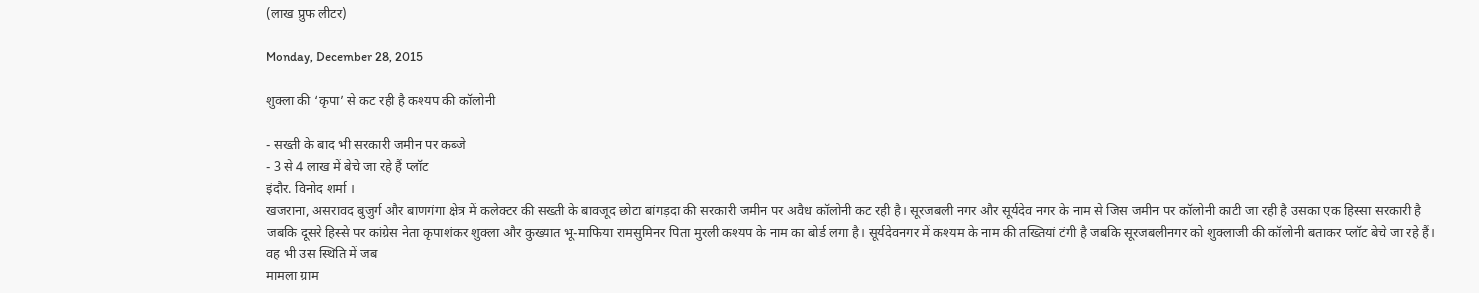(लाख प्रुफ लीटर)

Monday, December 28, 2015

शुक्ला की ‘कृपा’ से कट रही है कश्यप की कॉलोनी

- सख्ती के बाद भी सरकारी जमीन पर कब्जे
- 3 से 4 लाख में बेचे जा रहे हैं प्लॉट
इंदौर. विनोद शर्मा ।
खजराना, असरावद बुजुर्ग और बाणगंगा क्षेत्र में कलेक्टर की सख्ती के बावजूद छोटा बांगड़दा की सरकारी जमीन पर अवैध कॉलोनी कट रही है। सूरजबली नगर और सूर्यदेव नगर के नाम से जिस जमीन पर कॉलोनी काटी जा रही है उसका एक हिस्सा सरकारी है जबकि दूसरे हिस्से पर कांग्रेस नेता कृपाशंकर शुक्ला और कुख्यात भू-माफिया रामसुमिनर पिता मुरली कश्यप के नाम का बोर्ड लगा है। सूर्यदेवनगर में कश्यम के नाम की तख्तियां टंगी है जबकि सूरजबलीनगर को शुक्लाजी की कॉलोनी बताकर प्लॉट बेचे जा रहे हैं। वह भी उस स्थिति में जब
मामला ग्राम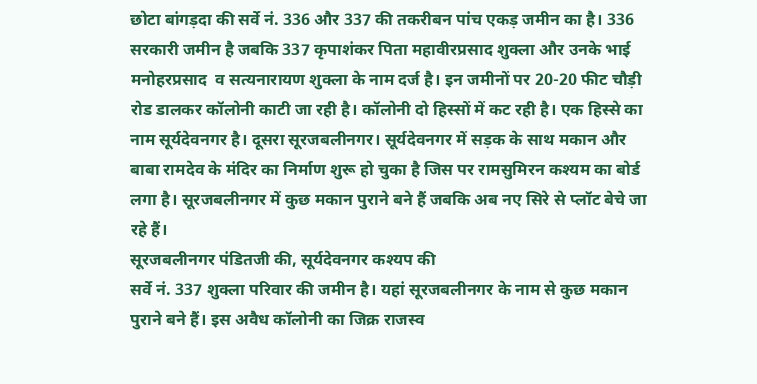छोटा बांगड़दा की सर्वे नं. 336 और 337 की तकरीबन पांच एकड़ जमीन का है। 336 सरकारी जमीन है जबकि 337 कृपाशंकर पिता महावीरप्रसाद शुक्ला और उनके भाई मनोहरप्रसाद  व सत्यनारायण शुक्ला के नाम दर्ज है। इन जमीनों पर 20-20 फीट चौड़ी रोड डालकर कॉलोनी काटी जा रही है। कॉलोनी दो हिस्सों में कट रही है। एक हिस्से का नाम सूर्यदेवनगर है। दूसरा सूरजबलीनगर। सूर्यदेवनगर में सड़क के साथ मकान और बाबा रामदेव के मंदिर का निर्माण शुरू हो चुका है जिस पर रामसुमिरन कश्यम का बोर्ड लगा है। सूरजबलीनगर में कुछ मकान पुराने बने हैं जबकि अब नए सिरे से प्लॉट बेचे जा रहे हैं।
सूरजबलीनगर पंडितजी की, सूर्यदेवनगर कश्यप की
सर्वे नं. 337 शुक्ला परिवार की जमीन है। यहां सूरजबलीनगर के नाम से कुछ मकान पुराने बने हैं। इस अवैध कॉलोनी का जिक्र राजस्व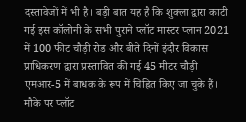दस्तावेजों में भी है। बड़ी बात यह है कि शुक्ला द्वारा काटी गई इस कॉलोनी के सभी पुराने प्लॉट मास्टर प्लान 2021 में 100 फीट चौड़ी रोड और बीते दिनों इंदौर विकास प्राधिकरण द्वारा प्रस्तावित की गई 45 मीटर चौड़ी एमआर-5 में बाधक के रूप में चिह्नित किए जा चुके हैं। मौके पर प्लॉट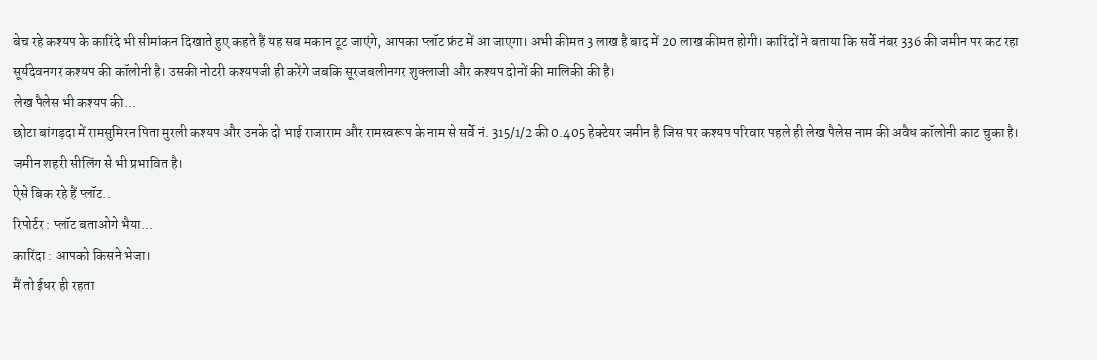बेच रहे कश्यप के कारिंदे भी सीमांकन दिखाते हुए कहते हैं यह सब मकान टूट जाएंगे, आपका प्लॉट फ्रंट में आ जाएगा। अभी कीमत 3 लाख है बाद में 20 लाख कीमत होगी। कारिंदों ने बताया कि सर्वे नंबर 336 की जमीन पर कट रहा  सूर्यदेवनगर कश्यप की कॉलोनी है। उसकी नोटरी कश्यपजी ही करेंगे जबकि सूरजबलीनगर शुक्लाजी और कश्यप दोनों की मालिकी की है।
लेख पैलेस भी कश्यप की...
छोटा बांगड़दा में रामसुमिरन पिता मुरली कश्यप और उनके दो भाई राजाराम और रामस्वरूप के नाम से सर्वे नं. 315/1/2 की 0.405 हेक्टेयर जमीन है जिस पर कश्यप परिवार पहले ही लेख पैलेस नाम की अवैध कॉलोनी काट चुका है। जमीन शहरी सीलिंग से भी प्रभावित है।
ऐसे बिक रहे हैं प्लॉट..
रिपोर्टर : प्लॉट बताओगे भैया...
कारिंदा : आपको किसने भेजा।
मैं तो ईधर ही रहता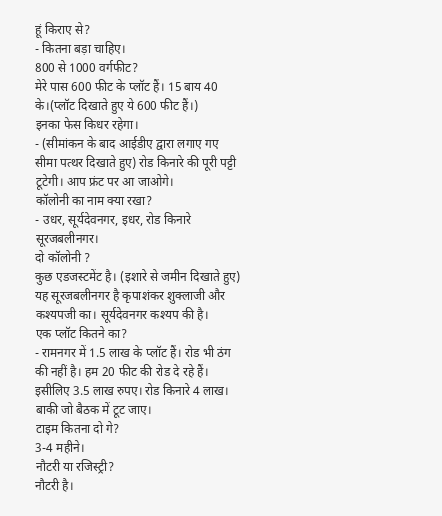हूं किराए से?
- कितना बड़ा चाहिए।
800 से 1000 वर्गफीट?
मेरे पास 600 फीट के प्लॉट हैं। 15 बाय 40 के।(प्लॉट दिखाते हुए ये 600 फीट हैं।)
इनका फेस किधर रहेगा।
- (सीमांकन के बाद आईडीए द्वारा लगाए गए सीमा पत्थर दिखाते हुए) रोड किनारे की पूरी पट्टी टूटेगी। आप फ्रंट पर आ जाओगे।
कॉलोनी का नाम क्या रखा?
- उधर, सूर्यदेवनगर, इधर, रोड किनारे सूरजबलीनगर।
दो कॉलोनी ?
कुछ एडजस्टमेंट है। (इशारे से जमीन दिखाते हुए) यह सूरजबलीनगर है कृपाशंकर शुक्लाजी और कश्यपजी का। सूर्यदेवनगर कश्यप की है।
एक प्लॉट कितने का?
- रामनगर में 1.5 लाख के प्लॉट हैं। रोड भी ठंग की नहीं है। हम 20 फीट की रोड दे रहे हैं। इसीलिए 3.5 लाख रुपए। रोड किनारे 4 लाख। बाकी जो बैठक में टूट जाए।
टाइम कितना दो गे?
3-4 महीने।
नौटरी या रजिस्ट्री?
नौटरी है।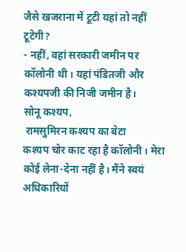जैसे खजराना में टूटी यहां तो नहीं टूटेगी?
- नहीं, वहां सरकारी जमीन पर कॉलोनी थी। यहां पंडितजी और कश्यपजी की निजी जमीन है।
सोनू कश्यप,
 रामसुमिरन कश्यप का बेटा
कश्यप चोर काट रहा है कॉलोनी। मेरा कोई लेना-देना नहीं है। मैंने स्वयं अधिकारियों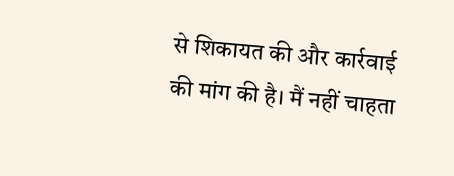से शिकायत की और कार्रवाई की मांग की है। मैं नहीं चाहता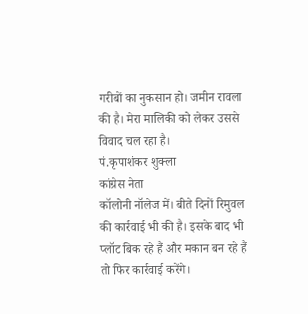गरीबों का नुकसान हो। जमीन रावला की है। मेरा मालिकी को लेकर उससे विवाद चल रहा है।
पं.कृपाशंकर शुक्ला
कांग्रेस नेता
कॉलोनी नॉलेज में। बीते दिनों रिमुवल की कार्रवाई भी की है। इसके बाद भी प्लॉट बिक रहे हैं और मकान बन रहे हैं तो फिर कार्रवाई करेंगे।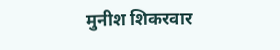मुनीश शिकरवार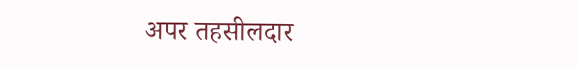अपर तहसीलदार